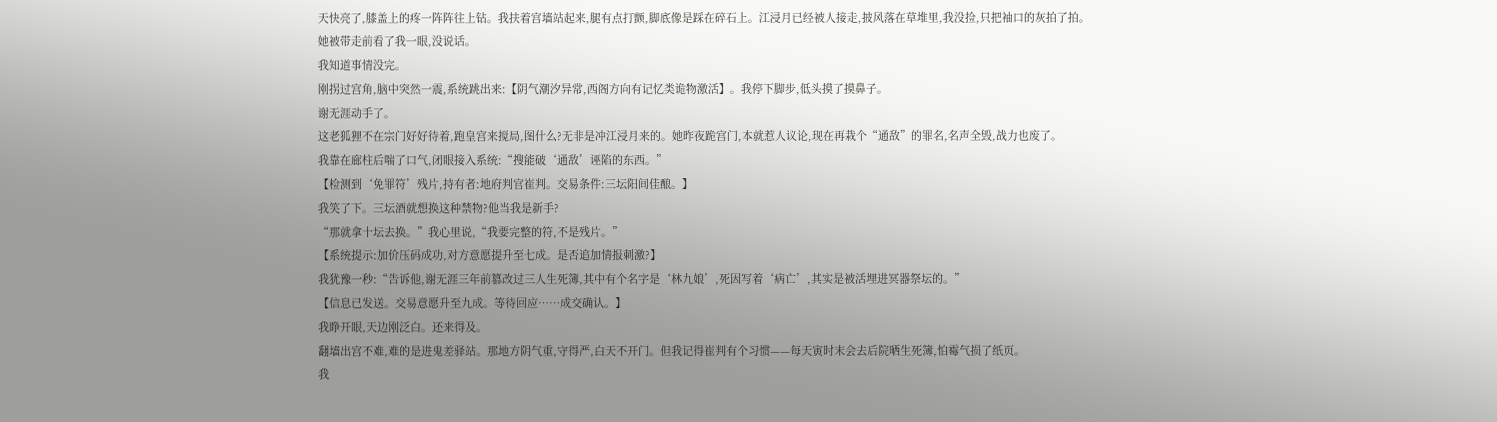天快亮了,膝盖上的疼一阵阵往上钻。我扶着宫墙站起来,腿有点打颤,脚底像是踩在碎石上。江浸月已经被人接走,披风落在草堆里,我没捡,只把袖口的灰拍了拍。
她被带走前看了我一眼,没说话。
我知道事情没完。
刚拐过宫角,脑中突然一震,系统跳出来:【阴气潮汐异常,西阁方向有记忆类诡物激活】。我停下脚步,低头摸了摸鼻子。
谢无涯动手了。
这老狐狸不在宗门好好待着,跑皇宫来搅局,图什么?无非是冲江浸月来的。她昨夜跪宫门,本就惹人议论,现在再栽个“通敌”的罪名,名声全毁,战力也废了。
我靠在廊柱后喘了口气,闭眼接入系统:“搜能破‘通敌’诬陷的东西。”
【检测到‘免罪符’残片,持有者:地府判官崔判。交易条件:三坛阳间佳酿。】
我笑了下。三坛酒就想换这种禁物?他当我是新手?
“那就拿十坛去换。”我心里说,“我要完整的符,不是残片。”
【系统提示:加价压码成功,对方意愿提升至七成。是否追加情报刺激?】
我犹豫一秒:“告诉他,谢无涯三年前篡改过三人生死簿,其中有个名字是‘林九娘’,死因写着‘病亡’,其实是被活埋进冥器祭坛的。”
【信息已发送。交易意愿升至九成。等待回应……成交确认。】
我睁开眼,天边刚泛白。还来得及。
翻墙出宫不难,难的是进鬼差驿站。那地方阴气重,守得严,白天不开门。但我记得崔判有个习惯——每天寅时末会去后院晒生死簿,怕霉气损了纸页。
我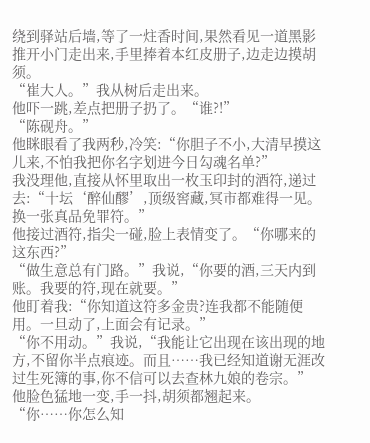绕到驿站后墙,等了一炷香时间,果然看见一道黑影推开小门走出来,手里捧着本红皮册子,边走边摸胡须。
“崔大人。”我从树后走出来。
他吓一跳,差点把册子扔了。“谁?!”
“陈砚舟。”
他眯眼看了我两秒,冷笑:“你胆子不小,大清早摸这儿来,不怕我把你名字划进今日勾魂名单?”
我没理他,直接从怀里取出一枚玉印封的酒符,递过去:“十坛‘醉仙醪’,顶级窖藏,冥市都难得一见。换一张真品免罪符。”
他接过酒符,指尖一碰,脸上表情变了。“你哪来的这东西?”
“做生意总有门路。”我说,“你要的酒,三天内到账。我要的符,现在就要。”
他盯着我:“你知道这符多金贵?连我都不能随便用。一旦动了,上面会有记录。”
“你不用动。”我说,“我能让它出现在该出现的地方,不留你半点痕迹。而且……我已经知道谢无涯改过生死簿的事,你不信可以去查林九娘的卷宗。”
他脸色猛地一变,手一抖,胡须都翘起来。
“你……你怎么知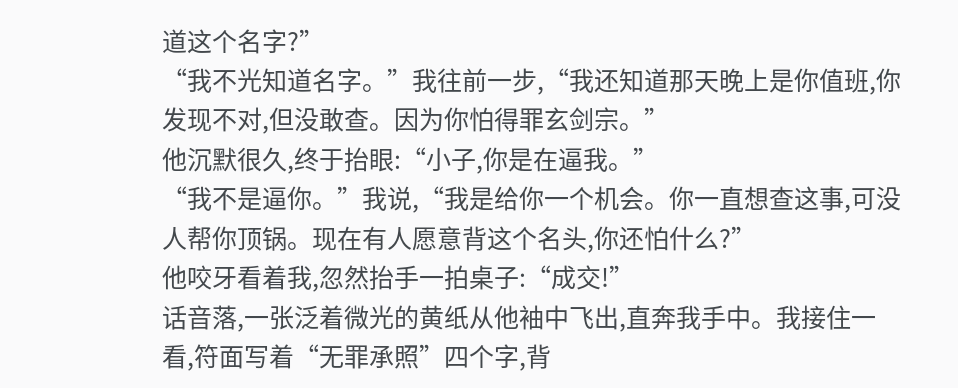道这个名字?”
“我不光知道名字。”我往前一步,“我还知道那天晚上是你值班,你发现不对,但没敢查。因为你怕得罪玄剑宗。”
他沉默很久,终于抬眼:“小子,你是在逼我。”
“我不是逼你。”我说,“我是给你一个机会。你一直想查这事,可没人帮你顶锅。现在有人愿意背这个名头,你还怕什么?”
他咬牙看着我,忽然抬手一拍桌子:“成交!”
话音落,一张泛着微光的黄纸从他袖中飞出,直奔我手中。我接住一看,符面写着“无罪承照”四个字,背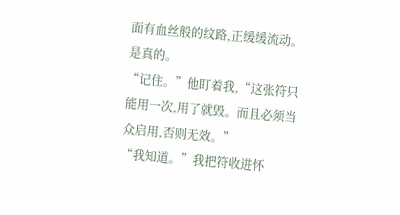面有血丝般的纹路,正缓缓流动。
是真的。
“记住。”他盯着我,“这张符只能用一次,用了就毁。而且必须当众启用,否则无效。”
“我知道。”我把符收进怀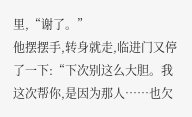里,“谢了。”
他摆摆手,转身就走,临进门又停了一下:“下次别这么大胆。我这次帮你,是因为那人……也欠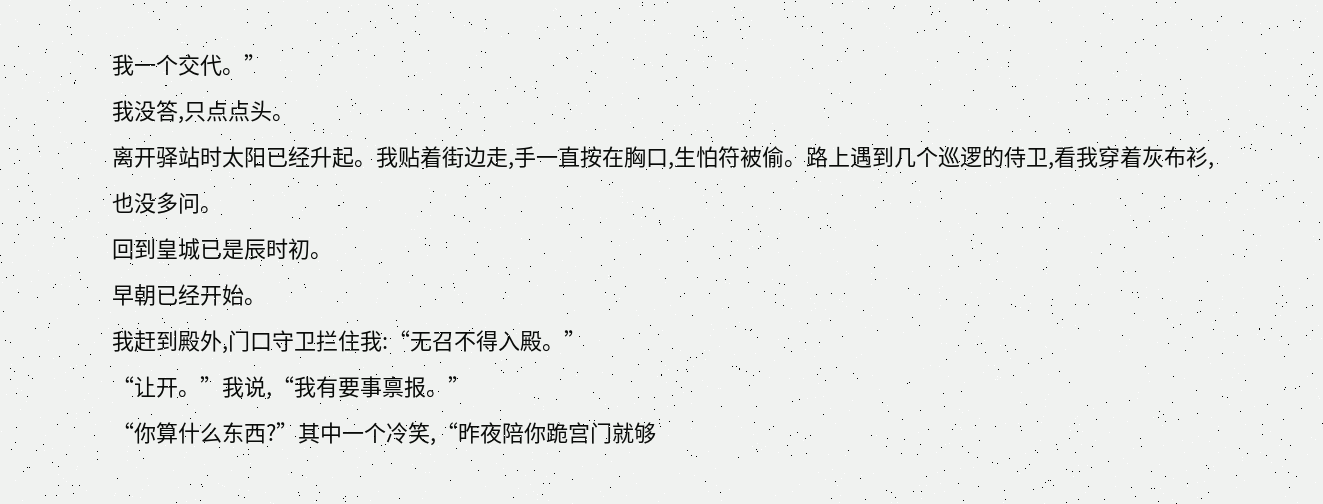我一个交代。”
我没答,只点点头。
离开驿站时太阳已经升起。我贴着街边走,手一直按在胸口,生怕符被偷。路上遇到几个巡逻的侍卫,看我穿着灰布衫,也没多问。
回到皇城已是辰时初。
早朝已经开始。
我赶到殿外,门口守卫拦住我:“无召不得入殿。”
“让开。”我说,“我有要事禀报。”
“你算什么东西?”其中一个冷笑,“昨夜陪你跪宫门就够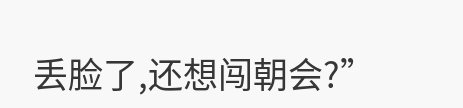丢脸了,还想闯朝会?”